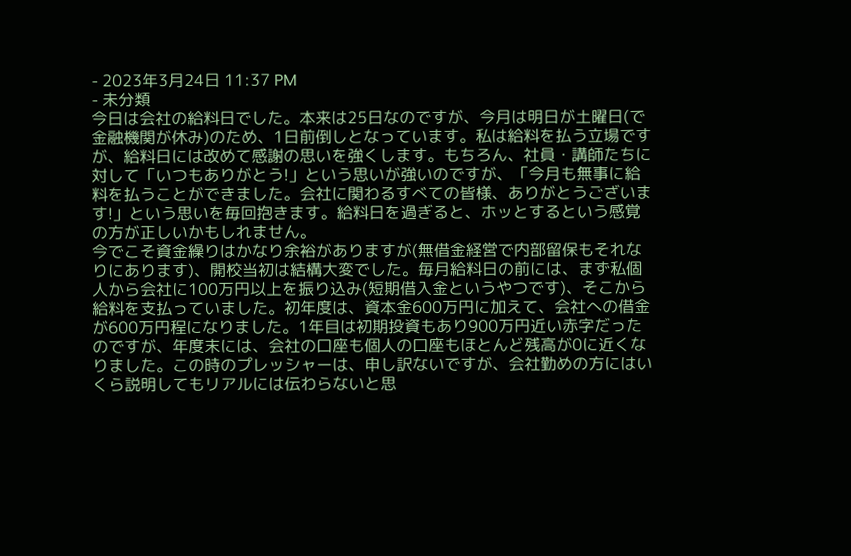- 2023年3月24日 11:37 PM
- 未分類
今日は会社の給料日でした。本来は25日なのですが、今月は明日が土曜日(で金融機関が休み)のため、1日前倒しとなっています。私は給料を払う立場ですが、給料日には改めて感謝の思いを強くします。もちろん、社員・講師たちに対して「いつもありがとう!」という思いが強いのですが、「今月も無事に給料を払うことができました。会社に関わるすべての皆様、ありがとうございます!」という思いを毎回抱きます。給料日を過ぎると、ホッとするという感覚の方が正しいかもしれません。
今でこそ資金繰りはかなり余裕がありますが(無借金経営で内部留保もそれなりにあります)、開校当初は結構大変でした。毎月給料日の前には、まず私個人から会社に100万円以上を振り込み(短期借入金というやつです)、そこから給料を支払っていました。初年度は、資本金600万円に加えて、会社への借金が600万円程になりました。1年目は初期投資もあり900万円近い赤字だったのですが、年度末には、会社の口座も個人の口座もほとんど残高が0に近くなりました。この時のプレッシャーは、申し訳ないですが、会社勤めの方にはいくら説明してもリアルには伝わらないと思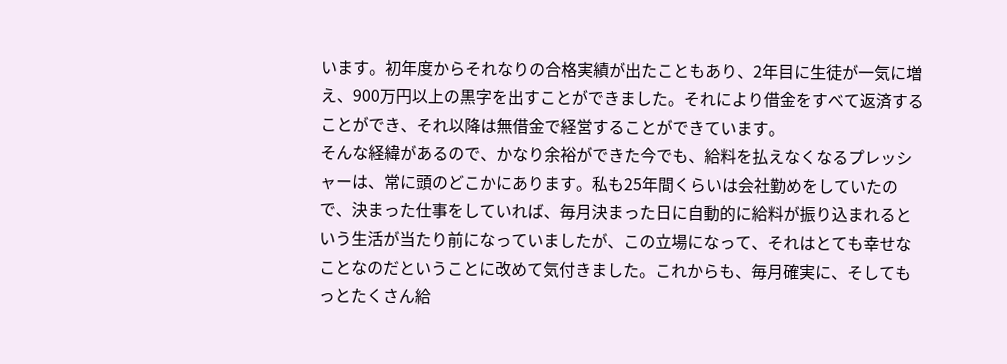います。初年度からそれなりの合格実績が出たこともあり、2年目に生徒が一気に増え、900万円以上の黒字を出すことができました。それにより借金をすべて返済することができ、それ以降は無借金で経営することができています。
そんな経緯があるので、かなり余裕ができた今でも、給料を払えなくなるプレッシャーは、常に頭のどこかにあります。私も25年間くらいは会社勤めをしていたので、決まった仕事をしていれば、毎月決まった日に自動的に給料が振り込まれるという生活が当たり前になっていましたが、この立場になって、それはとても幸せなことなのだということに改めて気付きました。これからも、毎月確実に、そしてもっとたくさん給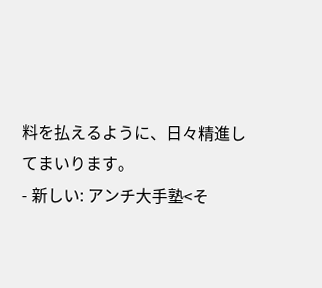料を払えるように、日々精進してまいります。
- 新しい: アンチ大手塾<そ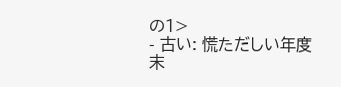の1>
- 古い: 慌ただしい年度末